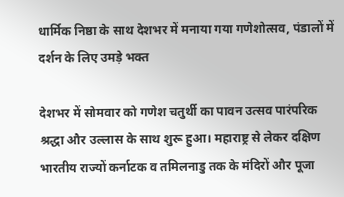धार्मिक निष्ठा के साथ देशभर में मनाया गया गणेशोत्सव, पंडालों में दर्शन के लिए उमड़े भक्त

देशभर में सोमवार को गणेश चतुर्थी का पावन उत्सव पारंपरिक श्रद्धा और उल्लास के साथ शुरू हुआ। महाराष्ट्र से लेकर दक्षिण भारतीय राज्यों कर्नाटक व तमिलनाडु तक के मंदिरों और पूजा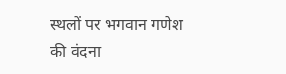स्थलों पर भगवान गणेश की वंदना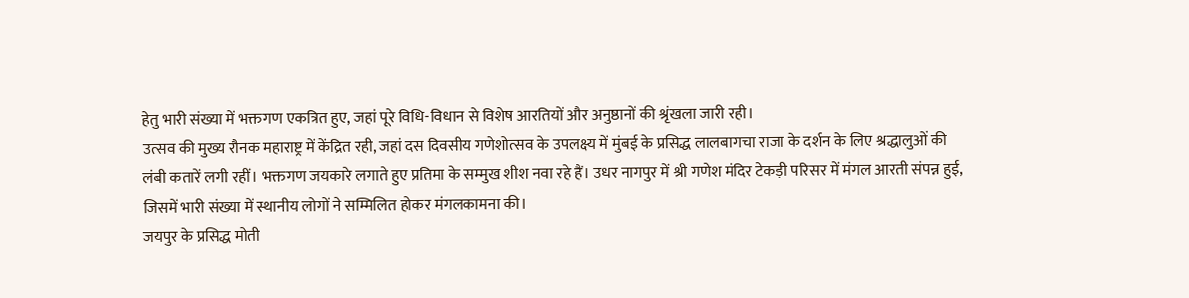हेतु भारी संख्या में भक्तगण एकत्रित हुए, जहां पूरे विधि-विधान से विशेष आरतियों और अनुष्ठानों की श्रृंखला जारी रही।
उत्सव की मुख्य रौनक महाराष्ट्र में केंद्रित रही, जहां दस दिवसीय गणेशोत्सव के उपलक्ष्य में मुंबई के प्रसिद्ध लालबागचा राजा के दर्शन के लिए श्रद्धालुओं की लंबी कतारें लगी रहीं। भक्तगण जयकारे लगाते हुए प्रतिमा के सम्मुख शीश नवा रहे हैं। उधर नागपुर में श्री गणेश मंदिर टेकड़ी परिसर में मंगल आरती संपन्न हुई, जिसमें भारी संख्या में स्थानीय लोगों ने सम्मिलित होकर मंगलकामना की।
जयपुर के प्रसिद्ध मोती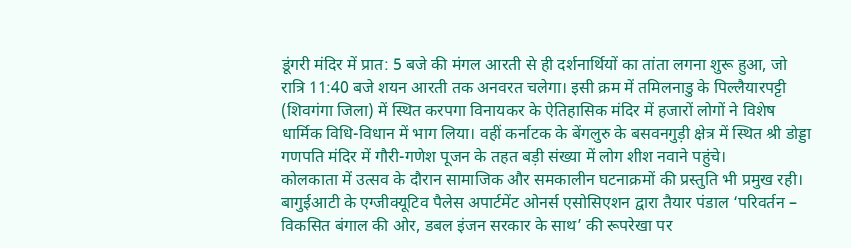डूंगरी मंदिर में प्रात: 5 बजे की मंगल आरती से ही दर्शनार्थियों का तांता लगना शुरू हुआ, जो रात्रि 11:40 बजे शयन आरती तक अनवरत चलेगा। इसी क्रम में तमिलनाडु के पिल्लैयारपट्टी (शिवगंगा जिला) में स्थित करपगा विनायकर के ऐतिहासिक मंदिर में हजारों लोगों ने विशेष धार्मिक विधि-विधान में भाग लिया। वहीं कर्नाटक के बेंगलुरु के बसवनगुड़ी क्षेत्र में स्थित श्री डोड्डा गणपति मंदिर में गौरी-गणेश पूजन के तहत बड़ी संख्या में लोग शीश नवाने पहुंचे।
कोलकाता में उत्सव के दौरान सामाजिक और समकालीन घटनाक्रमों की प्रस्तुति भी प्रमुख रही। बागुईआटी के एग्जीक्यूटिव पैलेस अपार्टमेंट ओनर्स एसोसिएशन द्वारा तैयार पंडाल ‘परिवर्तन – विकसित बंगाल की ओर, डबल इंजन सरकार के साथ’ की रूपरेखा पर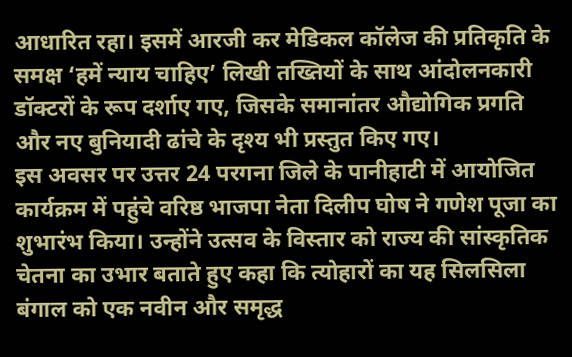आधारित रहा। इसमें आरजी कर मेडिकल कॉलेज की प्रतिकृति के समक्ष ‘हमें न्याय चाहिए’ लिखी तख्तियों के साथ आंदोलनकारी डॉक्टरों के रूप दर्शाए गए, जिसके समानांतर औद्योगिक प्रगति और नए बुनियादी ढांचे के दृश्य भी प्रस्तुत किए गए।
इस अवसर पर उत्तर 24 परगना जिले के पानीहाटी में आयोजित कार्यक्रम में पहुंचे वरिष्ठ भाजपा नेता दिलीप घोष ने गणेश पूजा का शुभारंभ किया। उन्होंने उत्सव के विस्तार को राज्य की सांस्कृतिक चेतना का उभार बताते हुए कहा कि त्योहारों का यह सिलसिला बंगाल को एक नवीन और समृद्ध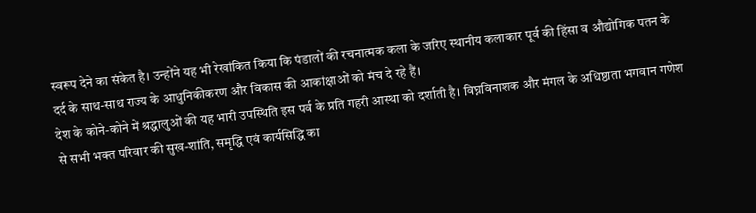स्वरूप देने का संकेत है। उन्होंने यह भी रेखांकित किया कि पंडालों की रचनात्मक कला के जरिए स्थानीय कलाकार पूर्व की हिंसा व औद्योगिक पतन के दर्द के साथ-साथ राज्य के आधुनिकीकरण और विकास की आकांक्षाओं को मंच दे रहे हैं।
देश के कोने-कोने में श्रद्धालुओं की यह भारी उपस्थिति इस पर्व के प्रति गहरी आस्था को दर्शाती है। विघ्नविनाशक और मंगल के अधिष्ठाता भगवान गणेश से सभी भक्त परिवार की सुख-शांति, समृद्धि एवं कार्यसिद्धि का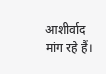आशीर्वाद मांग रहे हैं।